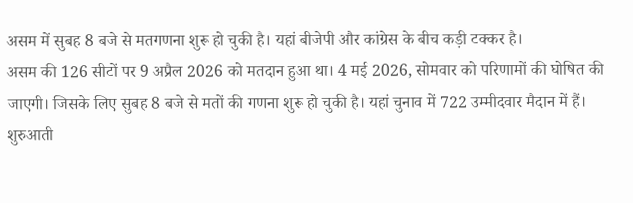असम में सुबह 8 बजे से मतगणना शुरू हो चुकी है। यहां बीजेपी और कांग्रेस के बीच कड़ी टक्कर है।
असम की 126 सीटों पर 9 अप्रैल 2026 को मतदान हुआ था। 4 मई 2026, सोमवार को परिणामों की घोषित की जाएगी। जिसके लिए सुबह 8 बजे से मतों की गणना शुरू हो चुकी है। यहां चुनाव में 722 उम्मीदवार मैदान में हैं। शुरुआती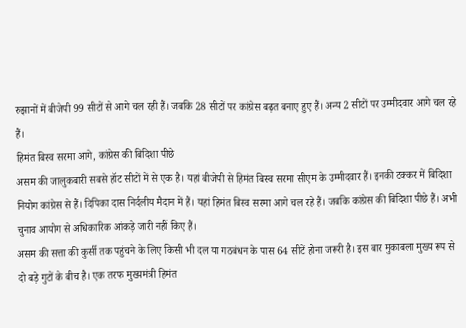रुझानों में बीजेपी 99 सीटों से आगे चल रही हैं। जबकि 28 सीटों पर कांग्रेस बढ़त बनाए हुए हैं। अन्य 2 सीटों पर उम्मीदवार आगे चल रहे हैं।
हिमंत बिस्व सरमा आगे, कांग्रेस की बिदिशा पीछे
असम की जालुकबारी सबसे हॉट सीटों में से एक है। यहां बीजेपी से हिमंत बिस्व सरमा सीएम के उम्मीदवार हैं। इनकी टक्कर में बिदिशा नियोग कांग्रेस से हैं। दिपिका दास निर्दलीय मैदान में हैं। यहां हिमंत बिस्व सरमा आगे चल रहे हैं। जबकि कांग्रेस की बिदिशा पीछे हैं। अभी चुनाव आयोग से अधिकारिक आंकड़े जारी नहीं किए हैं।
असम की सत्ता की कुर्सी तक पहुंचने के लिए किसी भी दल या गठबंधन के पास 64 सीटें होना जरूरी है। इस बार मुकाबला मुख्य रूप से दो बड़े गुटों के बीच है। एक तरफ मुख्यमंत्री हिमंत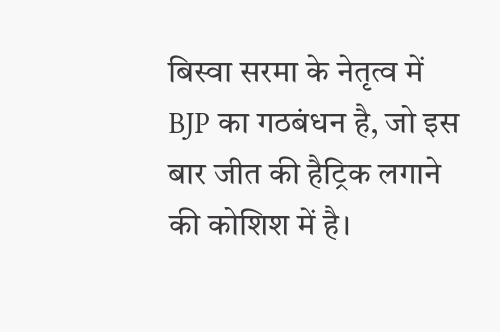बिस्वा सरमा के नेतृत्व में BJP का गठबंधन है, जो इस बार जीत की हैट्रिक लगाने की कोशिश में है।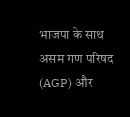भाजपा के साथ असम गण परिषद (AGP) और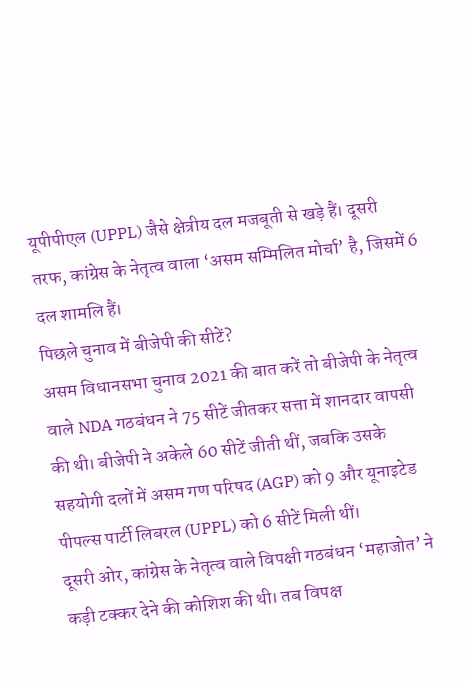यूपीपीएल (UPPL) जैसे क्षेत्रीय दल मजबूती से खड़े हैं। दूसरी तरफ, कांग्रेस के नेतृत्व वाला ‘असम सम्मिलित मोर्चा’ है, जिसमें 6 दल शामलि हैं।
पिछले चुनाव में बीजेपी की सीटें?
असम विधानसभा चुनाव 2021 की बात करें तो बीजेपी के नेतृत्व वाले NDA गठबंधन ने 75 सीटें जीतकर सत्ता में शानदार वापसी की थी। बीजेपी ने अकेले 60 सीटें जीती थीं, जबकि उसके सहयोगी दलों में असम गण परिषद (AGP) को 9 और यूनाइटेड पीपल्स पार्टी लिबरल (UPPL) को 6 सीटें मिली थीं।
दूसरी ओर, कांग्रेस के नेतृत्व वाले विपक्षी गठबंधन ‘महाजोत’ ने कड़ी टक्कर देने की कोशिश की थी। तब विपक्ष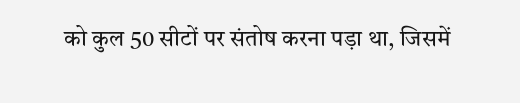को कुल 50 सीटों पर संतोष करना पड़ा था, जिसमें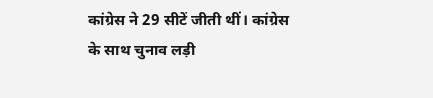कांग्रेस ने 29 सीटें जीती थीं। कांग्रेस के साथ चुनाव लड़ी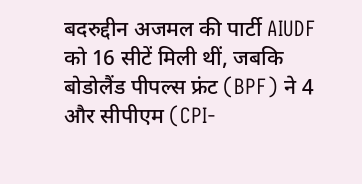बदरुद्दीन अजमल की पार्टी AIUDF को 16 सीटें मिली थीं, जबकि बोडोलैंड पीपल्स फ्रंट (BPF) ने 4 और सीपीएम (CPI-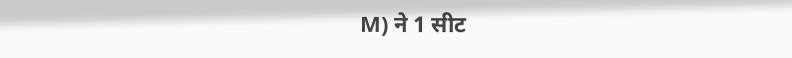M) ने 1 सीट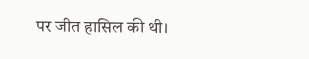पर जीत हासिल की थी।